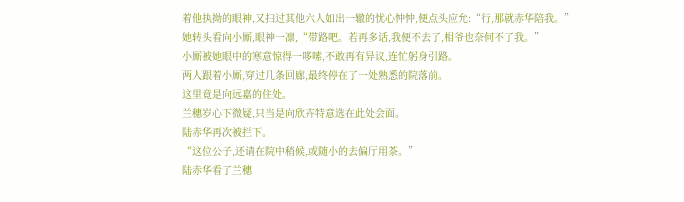着他执拗的眼神,又扫过其他六人如出一辙的忧心忡忡,便点头应允:“行,那就赤华陪我。”
她转头看向小厮,眼神一凛,“带路吧。若再多话,我便不去了,相爷也奈何不了我。”
小厮被她眼中的寒意惊得一哆嗦,不敢再有异议,连忙躬身引路。
两人跟着小厮,穿过几条回廊,最终停在了一处熟悉的院落前。
这里竟是向远嘉的住处。
兰穗岁心下微疑,只当是向欣卉特意选在此处会面。
陆赤华再次被拦下。
“这位公子,还请在院中稍候,或随小的去偏厅用茶。”
陆赤华看了兰穗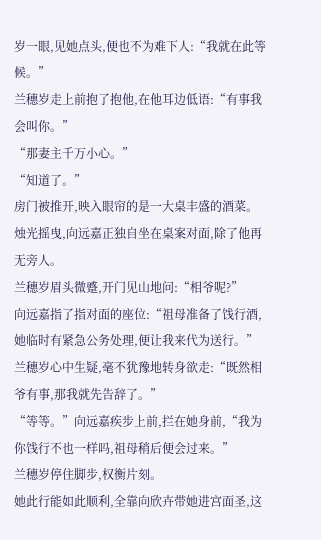岁一眼,见她点头,便也不为难下人:“我就在此等候。”
兰穗岁走上前抱了抱他,在他耳边低语:“有事我会叫你。”
“那妻主千万小心。”
“知道了。”
房门被推开,映入眼帘的是一大桌丰盛的酒菜。
烛光摇曳,向远嘉正独自坐在桌案对面,除了他再无旁人。
兰穗岁眉头微蹙,开门见山地问:“相爷呢?”
向远嘉指了指对面的座位:“祖母准备了饯行酒,她临时有紧急公务处理,便让我来代为送行。”
兰穗岁心中生疑,毫不犹豫地转身欲走:“既然相爷有事,那我就先告辞了。”
“等等。”向远嘉疾步上前,拦在她身前,“我为你饯行不也一样吗,祖母稍后便会过来。”
兰穗岁停住脚步,权衡片刻。
她此行能如此顺利,全靠向欣卉带她进宫面圣,这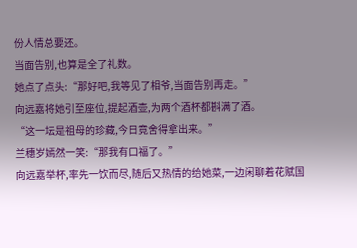份人情总要还。
当面告别,也算是全了礼数。
她点了点头:“那好吧,我等见了相爷,当面告别再走。”
向远嘉将她引至座位,提起酒壶,为两个酒杯都斟满了酒。
“这一坛是祖母的珍藏,今日竟舍得拿出来。”
兰穗岁嫣然一笑:“那我有口福了。”
向远嘉举杯,率先一饮而尽,随后又热情的给她菜,一边闲聊着花赋国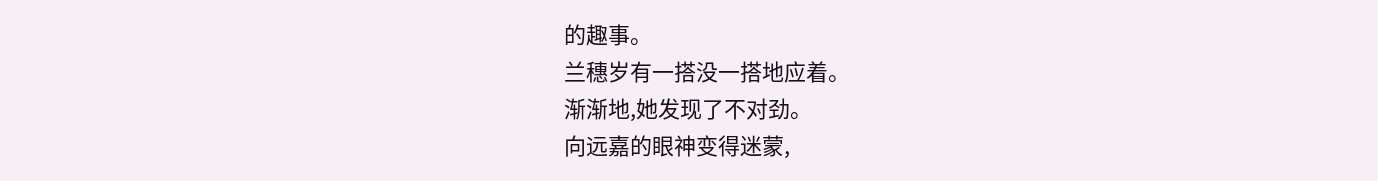的趣事。
兰穗岁有一搭没一搭地应着。
渐渐地,她发现了不对劲。
向远嘉的眼神变得迷蒙,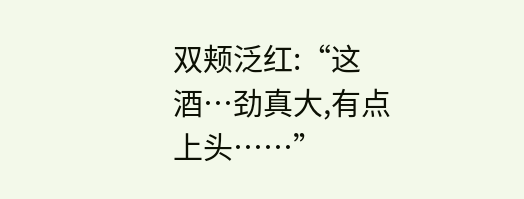双颊泛红:“这酒…劲真大,有点上头……”